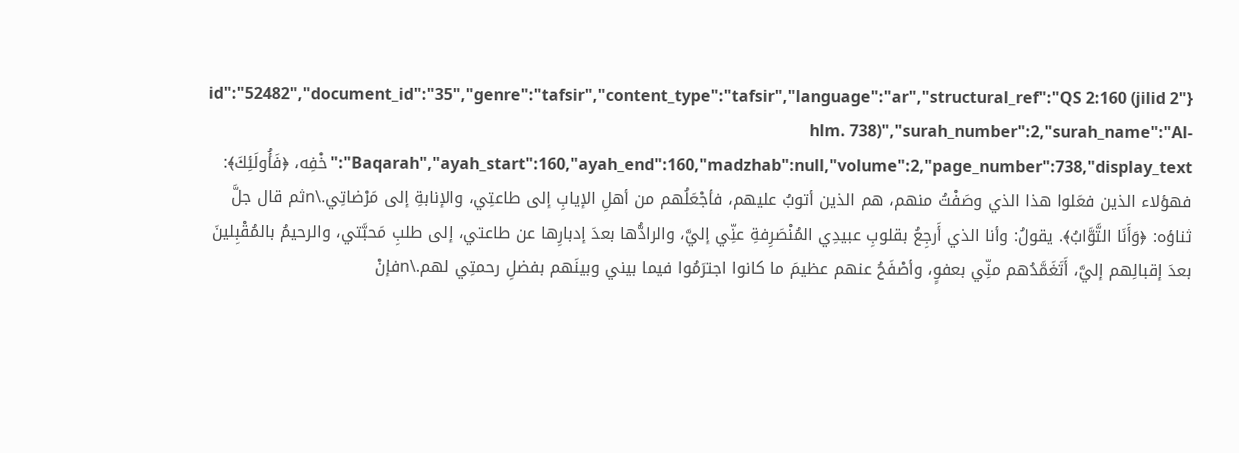{"id":"52482","document_id":"35","genre":"tafsir","content_type":"tafsir","language":"ar","structural_ref":"QS 2:160 (jilid 2 hlm. 738)","surah_number":2,"surah_name":"Al-Baqarah","ayah_start":160,"ayah_end":160,"madzhab":null,"volume":2,"page_number":738,"display_text":"خْفِه، ﴿فَأُولَئِكَ﴾: فهؤلاء الذين فعَلوا هذا الذي وصَفْتُ منهم، هم الذين أتوبُ عليهم، فأجْعَلُهم من أهلِ الإيابِ إلى طاعتِي، والإنابةِ إلى مَرْضاتِي.\nثم قال جلَّ ثناؤه: ﴿وَأَنَا التَّوَّابُ﴾. يقولُ: وأنا الذي أَرجِعُ بقلوبِ عبيدِي المُنْصَرِفةِ عنِّي إليَّ، والرادُّها بعدَ إدبارِها عن طاعتي، إلى طلبِ مَحبَّتي، والرحيمُ بالمُقْبِلينَ بعدَ إقبالِهم إليَّ، أَتَغَمَّدُهم منِّي بعفوٍ، وأصْفَحُ عنهم عظيمَ ما كانوا اجترَمُوا فيما بيني وبينَهم بفضلِ رحمتِي لهم.\nفإنْ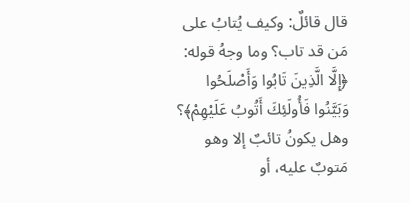قال قائلٌ: وكيف يُتابُ على مَن قد تاب؟ وما وجهُ قوله: ﴿إِلَّا الَّذِينَ تَابُوا وَأَصْلَحُوا وَبَيَّنُوا فَأُولَئِكَ أَتُوبُ عَلَيْهِمْ﴾؟ وهل يكونُ تائبٌ إلا وهو مَتوبٌ عليه، أو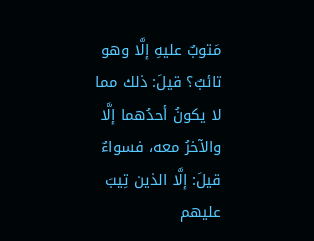مَتوبٌ عليهِ إلَّا وهو تائبٌ؟ قيلَ: ذلك مما لا يكونُ أحدُهما إلَّا والآخرُ معه، فسواءٌ قيلَ: إلَّا الذين تِيبَ عليهم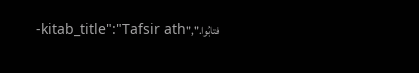فتابُوا.","kitab_title":"Tafsir ath-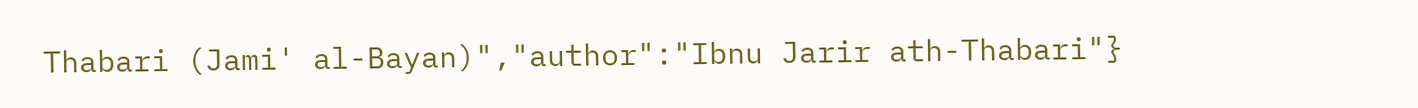Thabari (Jami' al-Bayan)","author":"Ibnu Jarir ath-Thabari"}